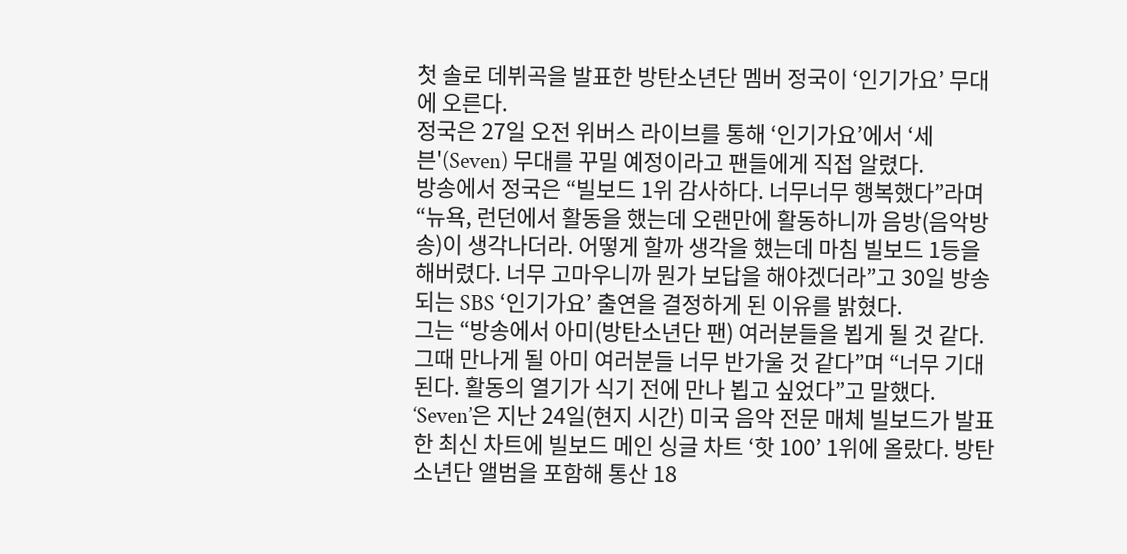첫 솔로 데뷔곡을 발표한 방탄소년단 멤버 정국이 ‘인기가요’ 무대에 오른다.
정국은 27일 오전 위버스 라이브를 통해 ‘인기가요’에서 ‘세븐'(Seven) 무대를 꾸밀 예정이라고 팬들에게 직접 알렸다.
방송에서 정국은 “빌보드 1위 감사하다. 너무너무 행복했다”라며 “뉴욕, 런던에서 활동을 했는데 오랜만에 활동하니까 음방(음악방송)이 생각나더라. 어떻게 할까 생각을 했는데 마침 빌보드 1등을 해버렸다. 너무 고마우니까 뭔가 보답을 해야겠더라”고 30일 방송되는 SBS ‘인기가요’ 출연을 결정하게 된 이유를 밝혔다.
그는 “방송에서 아미(방탄소년단 팬) 여러분들을 뵙게 될 것 같다. 그때 만나게 될 아미 여러분들 너무 반가울 것 같다”며 “너무 기대된다. 활동의 열기가 식기 전에 만나 뵙고 싶었다”고 말했다.
‘Seven’은 지난 24일(현지 시간) 미국 음악 전문 매체 빌보드가 발표한 최신 차트에 빌보드 메인 싱글 차트 ‘핫 100’ 1위에 올랐다. 방탄소년단 앨범을 포함해 통산 18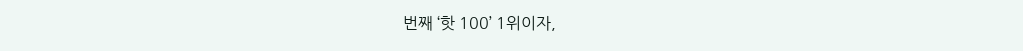번째 ‘핫 100’ 1위이자,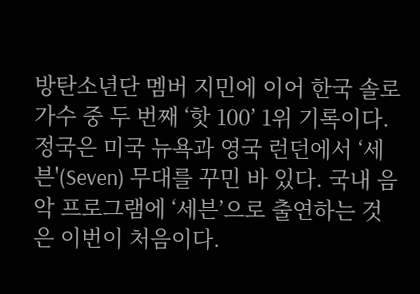방탄소년단 멤버 지민에 이어 한국 솔로 가수 중 두 번째 ‘핫 100’ 1위 기록이다.
정국은 미국 뉴욕과 영국 런던에서 ‘세븐'(Seven) 무대를 꾸민 바 있다. 국내 음악 프로그램에 ‘세븐’으로 출연하는 것은 이번이 처음이다.